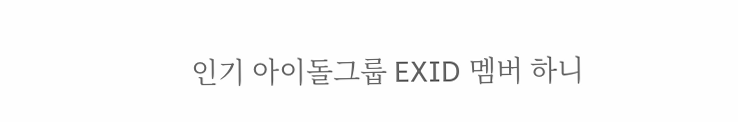인기 아이돌그룹 EXID 멤버 하니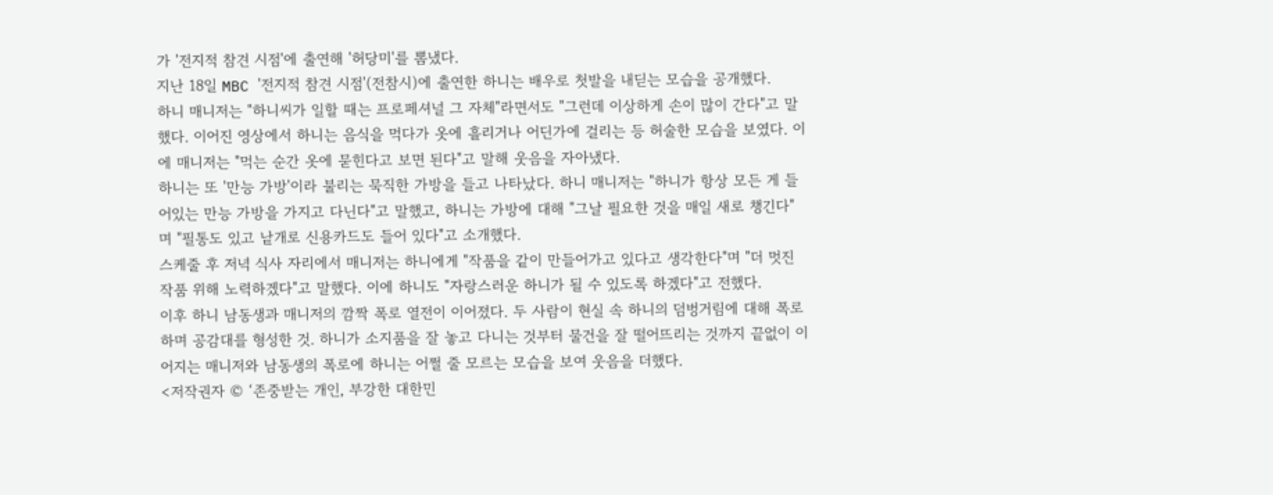가 '전지적 참견 시점'에 출연해 '허당미'를 뽐냈다.
지난 18일 MBC '전지적 참견 시점'(전참시)에 출연한 하니는 배우로 첫발을 내딛는 모습을 공개했다.
하니 매니저는 "하니씨가 일할 때는 프로페셔널 그 자체"라면서도 "그런데 이상하게 손이 많이 간다"고 말했다. 이어진 영상에서 하니는 음식을 먹다가 옷에 흘리거나 어딘가에 걸리는 등 허술한 모습을 보였다. 이에 매니저는 "먹는 순간 옷에 묻힌다고 보면 된다"고 말해 웃음을 자아냈다.
하니는 또 '만능 가방'이라 불리는 묵직한 가방을 들고 나타났다. 하니 매니저는 "하니가 항상 모든 게 들어있는 만능 가방을 가지고 다닌다"고 말했고, 하니는 가방에 대해 "그날 필요한 것을 매일 새로 챙긴다"며 "필통도 있고 낱개로 신용카드도 들어 있다"고 소개했다.
스케줄 후 저녁 식사 자리에서 매니저는 하니에게 "작품을 같이 만들어가고 있다고 생각한다"며 "더 멋진 작품 위해 노력하겠다"고 말했다. 이에 하니도 "자랑스러운 하니가 될 수 있도록 하겠다"고 전했다.
이후 하니 남동생과 매니저의 깜짝 폭로 열전이 이어졌다. 두 사람이 현실 속 하니의 덤벙거림에 대해 폭로하며 공감대를 형성한 것. 하니가 소지품을 잘 놓고 다니는 것부터 물건을 잘 떨어뜨리는 것까지 끝없이 이어지는 매니저와 남동생의 폭로에 하니는 어쩔 줄 모르는 모습을 보여 웃음을 더했다.
<저작권자 © ‘존중받는 개인, 부강한 대한민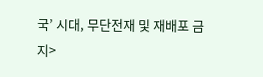국’ 시대, 무단전재 및 재배포 금지>